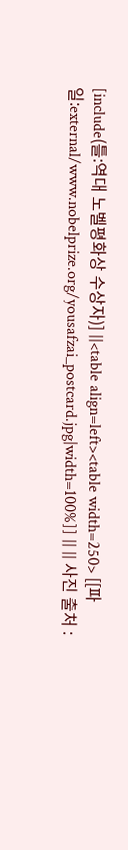[include(틀:역대 노벨평화상 수상자)] ||<table align=left><table width=250> [[파일:external/www.nobelprize.org/yousafzai_postcard.jpg|width=100%]] || || 사진 출처 :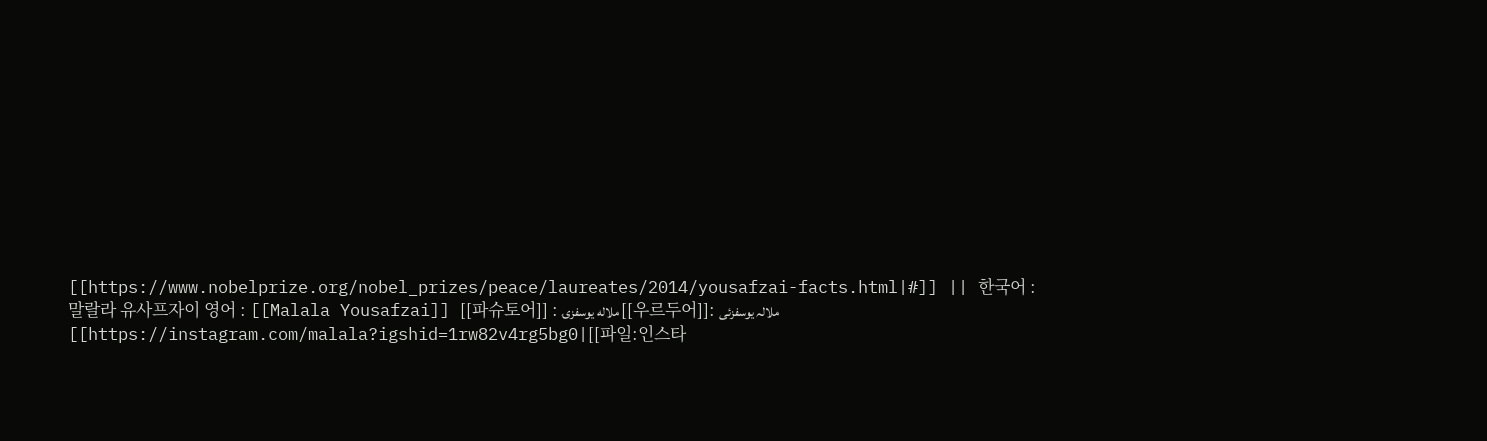[[https://www.nobelprize.org/nobel_prizes/peace/laureates/2014/yousafzai-facts.html|#]] || 한국어 : 말랄라 유사프자이 영어 : [[Malala Yousafzai]] [[파슈토어]] : ملاله یوسفزۍ [[우르두어]]: ملالہ یوسفزئی [[https://instagram.com/malala?igshid=1rw82v4rg5bg0|[[파일:인스타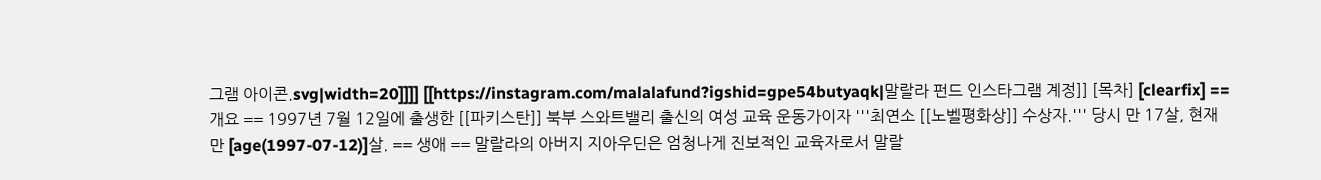그램 아이콘.svg|width=20]]]] [[https://instagram.com/malalafund?igshid=gpe54butyaqk|말랄라 펀드 인스타그램 계정]] [목차] [clearfix] == 개요 == 1997년 7월 12일에 출생한 [[파키스탄]] 북부 스와트밸리 출신의 여성 교육 운동가이자 '''최연소 [[노벨평화상]] 수상자.''' 당시 만 17살, 현재 만 [age(1997-07-12)]살. == 생애 == 말랄라의 아버지 지아우딘은 엄청나게 진보적인 교육자로서 말랄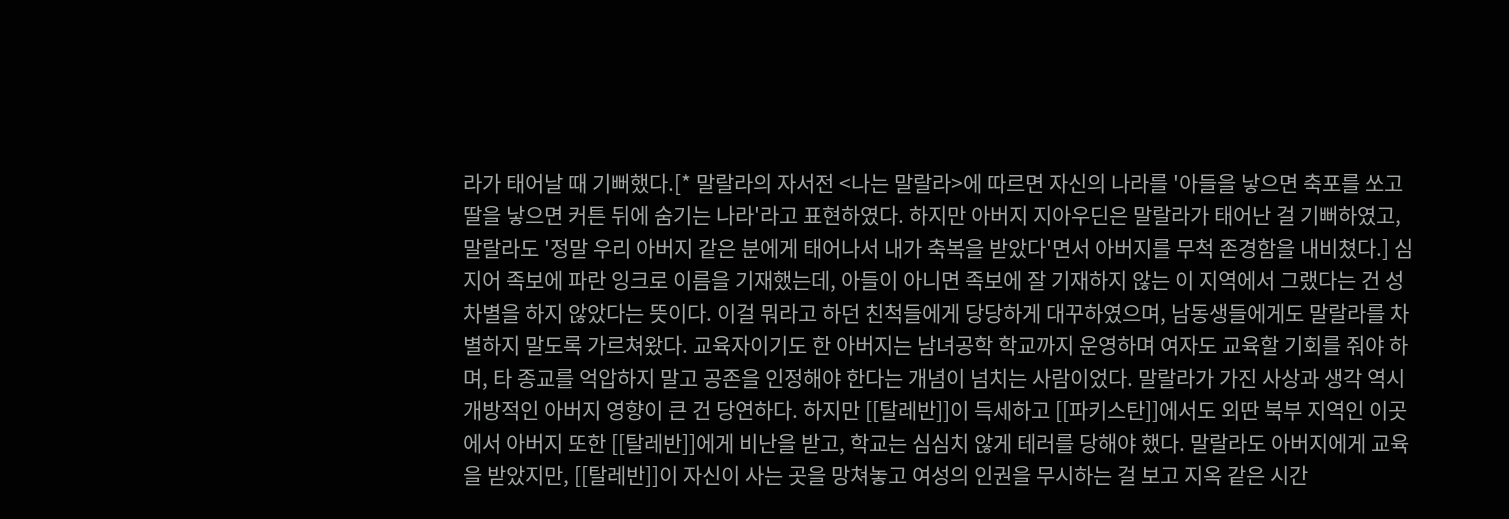라가 태어날 때 기뻐했다.[* 말랄라의 자서전 <나는 말랄라>에 따르면 자신의 나라를 '아들을 낳으면 축포를 쏘고 딸을 낳으면 커튼 뒤에 숨기는 나라'라고 표현하였다. 하지만 아버지 지아우딘은 말랄라가 태어난 걸 기뻐하였고, 말랄라도 '정말 우리 아버지 같은 분에게 태어나서 내가 축복을 받았다'면서 아버지를 무척 존경함을 내비쳤다.] 심지어 족보에 파란 잉크로 이름을 기재했는데, 아들이 아니면 족보에 잘 기재하지 않는 이 지역에서 그랬다는 건 성차별을 하지 않았다는 뜻이다. 이걸 뭐라고 하던 친척들에게 당당하게 대꾸하였으며, 남동생들에게도 말랄라를 차별하지 말도록 가르쳐왔다. 교육자이기도 한 아버지는 남녀공학 학교까지 운영하며 여자도 교육할 기회를 줘야 하며, 타 종교를 억압하지 말고 공존을 인정해야 한다는 개념이 넘치는 사람이었다. 말랄라가 가진 사상과 생각 역시 개방적인 아버지 영향이 큰 건 당연하다. 하지만 [[탈레반]]이 득세하고 [[파키스탄]]에서도 외딴 북부 지역인 이곳에서 아버지 또한 [[탈레반]]에게 비난을 받고, 학교는 심심치 않게 테러를 당해야 했다. 말랄라도 아버지에게 교육을 받았지만, [[탈레반]]이 자신이 사는 곳을 망쳐놓고 여성의 인권을 무시하는 걸 보고 지옥 같은 시간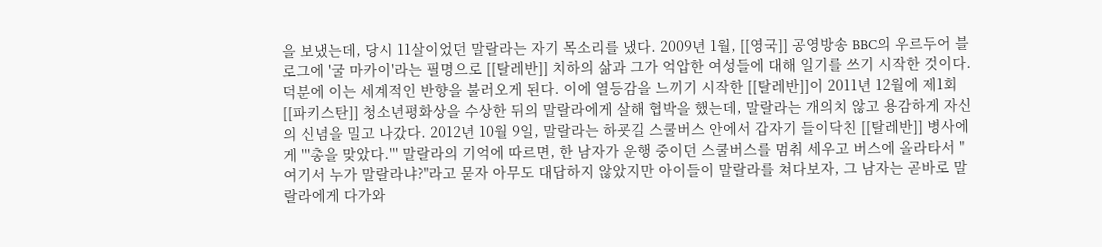을 보냈는데, 당시 11살이었던 말랄라는 자기 목소리를 냈다. 2009년 1월, [[영국]] 공영방송 BBC의 우르두어 블로그에 '굴 마카이'라는 필명으로 [[탈레반]] 치하의 삶과 그가 억압한 여성들에 대해 일기를 쓰기 시작한 것이다. 덕분에 이는 세계적인 반향을 불러오게 된다. 이에 열등감을 느끼기 시작한 [[탈레반]]이 2011년 12월에 제1회 [[파키스탄]] 청소년평화상을 수상한 뒤의 말랄라에게 살해 협박을 했는데, 말랄라는 개의치 않고 용감하게 자신의 신념을 밀고 나갔다. 2012년 10월 9일, 말랄라는 하굣길 스쿨버스 안에서 갑자기 들이닥친 [[탈레반]] 병사에게 '''총을 맞았다.''' 말랄라의 기억에 따르면, 한 남자가 운행 중이던 스쿨버스를 멈춰 세우고 버스에 올라타서 "여기서 누가 말랄라냐?"라고 묻자 아무도 대답하지 않았지만 아이들이 말랄라를 쳐다보자, 그 남자는 곧바로 말랄라에게 다가와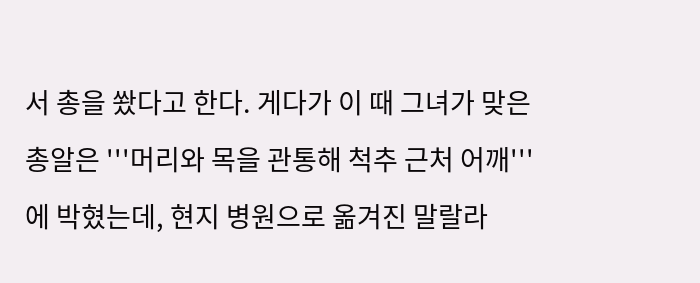서 총을 쐈다고 한다. 게다가 이 때 그녀가 맞은 총알은 '''머리와 목을 관통해 척추 근처 어깨'''에 박혔는데, 현지 병원으로 옮겨진 말랄라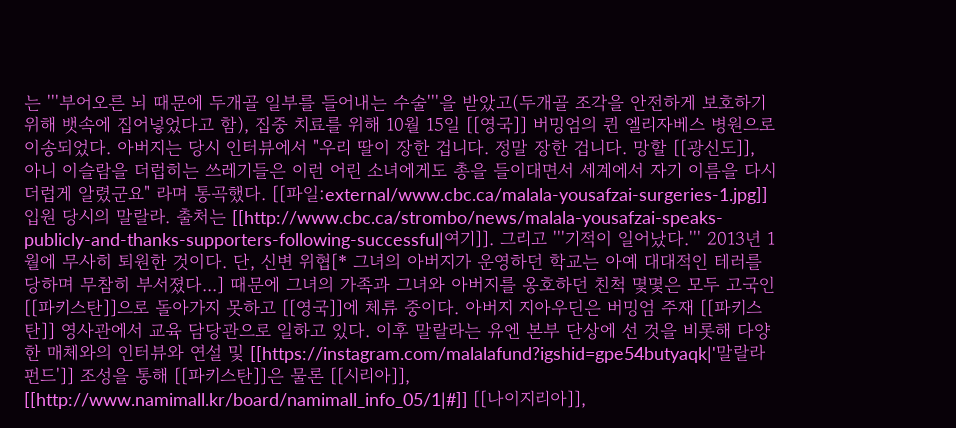는 '''부어오른 뇌 때문에 두개골 일부를 들어내는 수술'''을 받았고(두개골 조각을 안전하게 보호하기 위해 뱃속에 집어넣었다고 함), 집중 치료를 위해 10월 15일 [[영국]] 버밍엄의 퀸 엘리자베스 병원으로 이송되었다. 아버지는 당시 인터뷰에서 "우리 딸이 장한 겁니다. 정말 장한 겁니다. 망할 [[광신도]], 아니 이슬람을 더럽히는 쓰레기들은 이런 어린 소녀에게도 총을 들이대면서 세계에서 자기 이름을 다시 더럽게 알렸군요" 라며 통곡했다. [[파일:external/www.cbc.ca/malala-yousafzai-surgeries-1.jpg]] 입원 당시의 말랄라. 출처는 [[http://www.cbc.ca/strombo/news/malala-yousafzai-speaks-publicly-and-thanks-supporters-following-successful|여기]]. 그리고 '''기적이 일어났다.''' 2013년 1월에 무사히 퇴원한 것이다. 단, 신변 위협[* 그녀의 아버지가 운영하던 학교는 아예 대대적인 테러를 당하며 무참히 부서졌다...] 때문에 그녀의 가족과 그녀와 아버지를 옹호하던 친척 몇몇은 모두 고국인 [[파키스탄]]으로 돌아가지 못하고 [[영국]]에 체류 중이다. 아버지 지아우딘은 버밍엄 주재 [[파키스탄]] 영사관에서 교육 담당관으로 일하고 있다. 이후 말랄라는 유엔 본부 단상에 선 것을 비롯해 다양한 매체와의 인터뷰와 연설 및 [[https://instagram.com/malalafund?igshid=gpe54butyaqk|'말랄라 펀드']] 조성을 통해 [[파키스탄]]은 물론 [[시리아]], [[http://www.namimall.kr/board/namimall_info_05/1|#]] [[나이지리아]],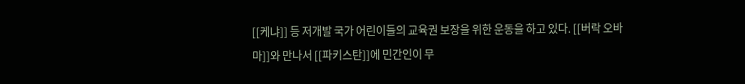[[케냐]] 등 저개발 국가 어린이들의 교육권 보장을 위한 운동을 하고 있다. [[버락 오바마]]와 만나서 [[파키스탄]]에 민간인이 무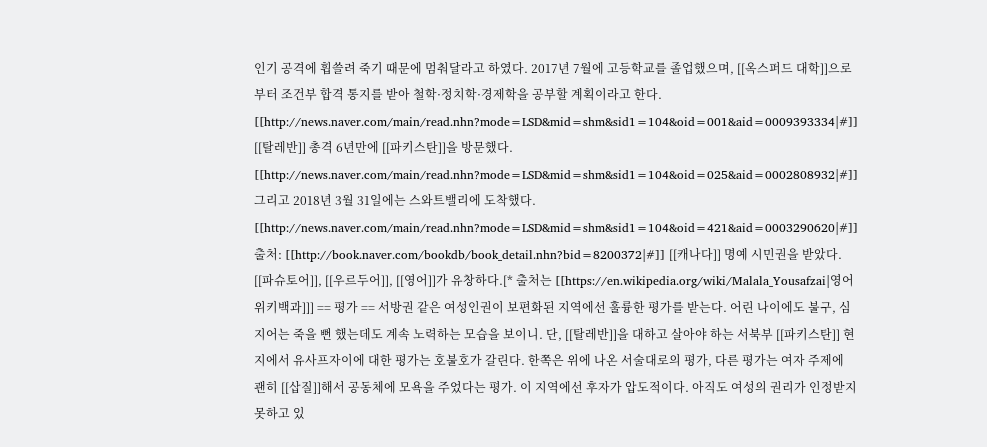인기 공격에 휩쓸려 죽기 때문에 멈춰달라고 하였다. 2017년 7월에 고등학교를 졸업했으며, [[옥스퍼드 대학]]으로부터 조건부 합격 통지를 받아 철학·정치학·경제학을 공부할 계획이라고 한다. [[http://news.naver.com/main/read.nhn?mode=LSD&mid=shm&sid1=104&oid=001&aid=0009393334|#]] [[탈레반]] 총격 6년만에 [[파키스탄]]을 방문했다. [[http://news.naver.com/main/read.nhn?mode=LSD&mid=shm&sid1=104&oid=025&aid=0002808932|#]] 그리고 2018년 3월 31일에는 스와트밸리에 도착했다. [[http://news.naver.com/main/read.nhn?mode=LSD&mid=shm&sid1=104&oid=421&aid=0003290620|#]] 출처: [[http://book.naver.com/bookdb/book_detail.nhn?bid=8200372|#]] [[캐나다]] 명예 시민권을 받았다. [[파슈토어]], [[우르두어]], [[영어]]가 유창하다.[* 출처는 [[https://en.wikipedia.org/wiki/Malala_Yousafzai|영어 위키백과]]] == 평가 == 서방권 같은 여성인권이 보편화된 지역에선 훌륭한 평가를 받는다. 어린 나이에도 불구, 심지어는 죽을 뻔 했는데도 계속 노력하는 모습을 보이니. 단, [[탈레반]]을 대하고 살아야 하는 서북부 [[파키스탄]] 현지에서 유사프자이에 대한 평가는 호불호가 갈린다. 한쪽은 위에 나온 서술대로의 평가, 다른 평가는 여자 주제에 괜히 [[삽질]]해서 공동체에 모욕을 주었다는 평가. 이 지역에선 후자가 압도적이다. 아직도 여성의 권리가 인정받지 못하고 있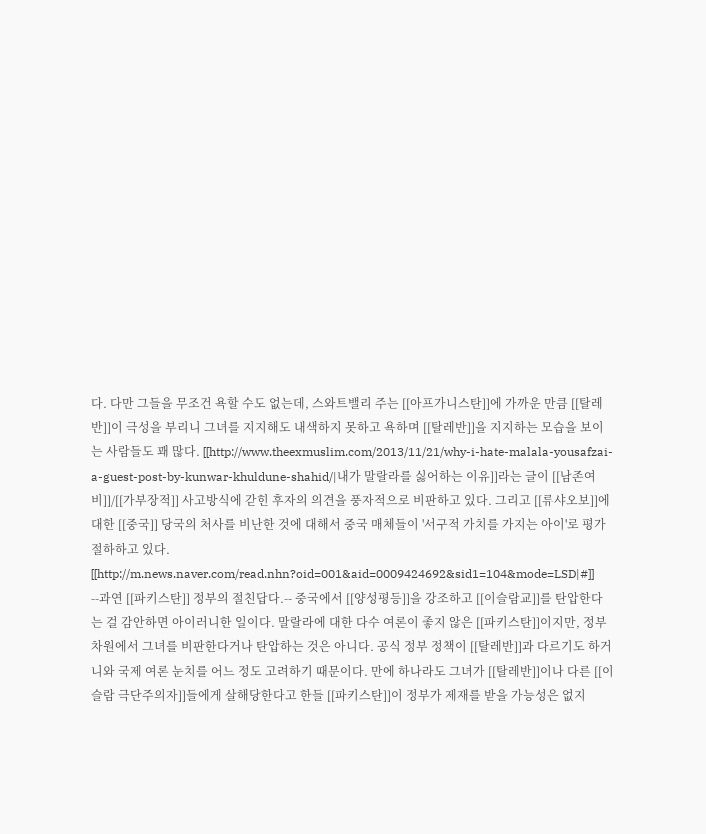다. 다만 그들을 무조건 욕할 수도 없는데, 스와트밸리 주는 [[아프가니스탄]]에 가까운 만큼 [[탈레반]]이 극성을 부리니 그녀를 지지해도 내색하지 못하고 욕하며 [[탈레반]]을 지지하는 모습을 보이는 사람들도 꽤 많다. [[http://www.theexmuslim.com/2013/11/21/why-i-hate-malala-yousafzai-a-guest-post-by-kunwar-khuldune-shahid/|내가 말랄라를 싫어하는 이유]]라는 글이 [[남존여비]]/[[가부장적]] 사고방식에 갇힌 후자의 의견을 풍자적으로 비판하고 있다. 그리고 [[류샤오보]]에 대한 [[중국]] 당국의 처사를 비난한 것에 대해서 중국 매체들이 '서구적 가치를 가지는 아이'로 평가절하하고 있다. [[http://m.news.naver.com/read.nhn?oid=001&aid=0009424692&sid1=104&mode=LSD|#]] --과연 [[파키스탄]] 정부의 절친답다.-- 중국에서 [[양성평등]]을 강조하고 [[이슬람교]]를 탄압한다는 걸 감안하면 아이러니한 일이다. 말랄라에 대한 다수 여론이 좋지 않은 [[파키스탄]]이지만, 정부 차원에서 그녀를 비판한다거나 탄압하는 것은 아니다. 공식 정부 정책이 [[탈레반]]과 다르기도 하거니와 국제 여론 눈치를 어느 정도 고려하기 때문이다. 만에 하나라도 그녀가 [[탈레반]]이나 다른 [[이슬람 극단주의자]]들에게 살해당한다고 한들 [[파키스탄]]이 정부가 제재를 받을 가능성은 없지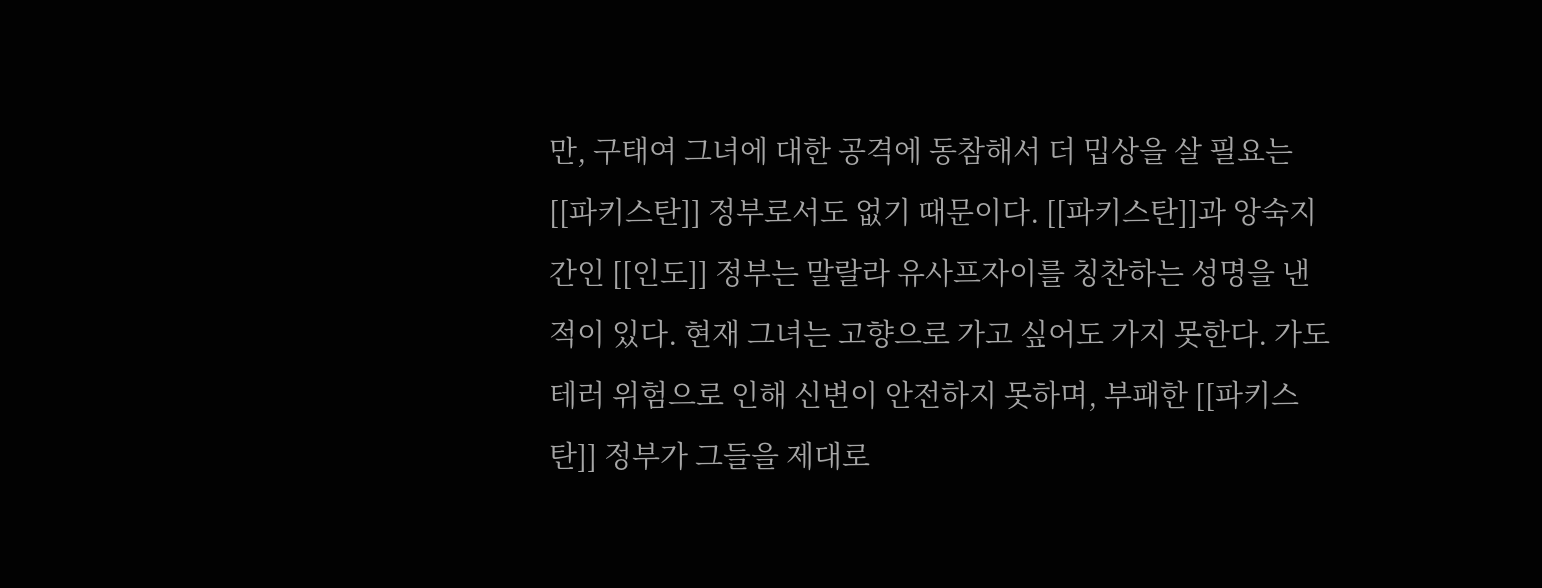만, 구태여 그녀에 대한 공격에 동참해서 더 밉상을 살 필요는 [[파키스탄]] 정부로서도 없기 때문이다. [[파키스탄]]과 앙숙지간인 [[인도]] 정부는 말랄라 유사프자이를 칭찬하는 성명을 낸 적이 있다. 현재 그녀는 고향으로 가고 싶어도 가지 못한다. 가도 테러 위험으로 인해 신변이 안전하지 못하며, 부패한 [[파키스탄]] 정부가 그들을 제대로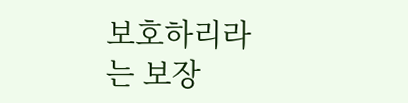보호하리라는 보장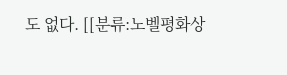도 없다. [[분류:노벨평화상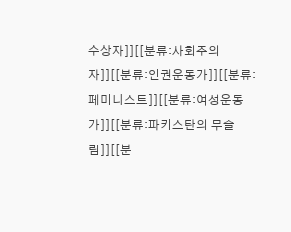수상자]][[분류:사회주의자]][[분류:인권운동가]][[분류:페미니스트]][[분류:여성운동가]][[분류:파키스탄의 무슬림]][[분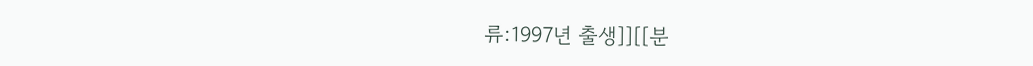류:1997년 출생]][[분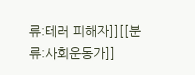류:테러 피해자]][[분류:사회운동가]]